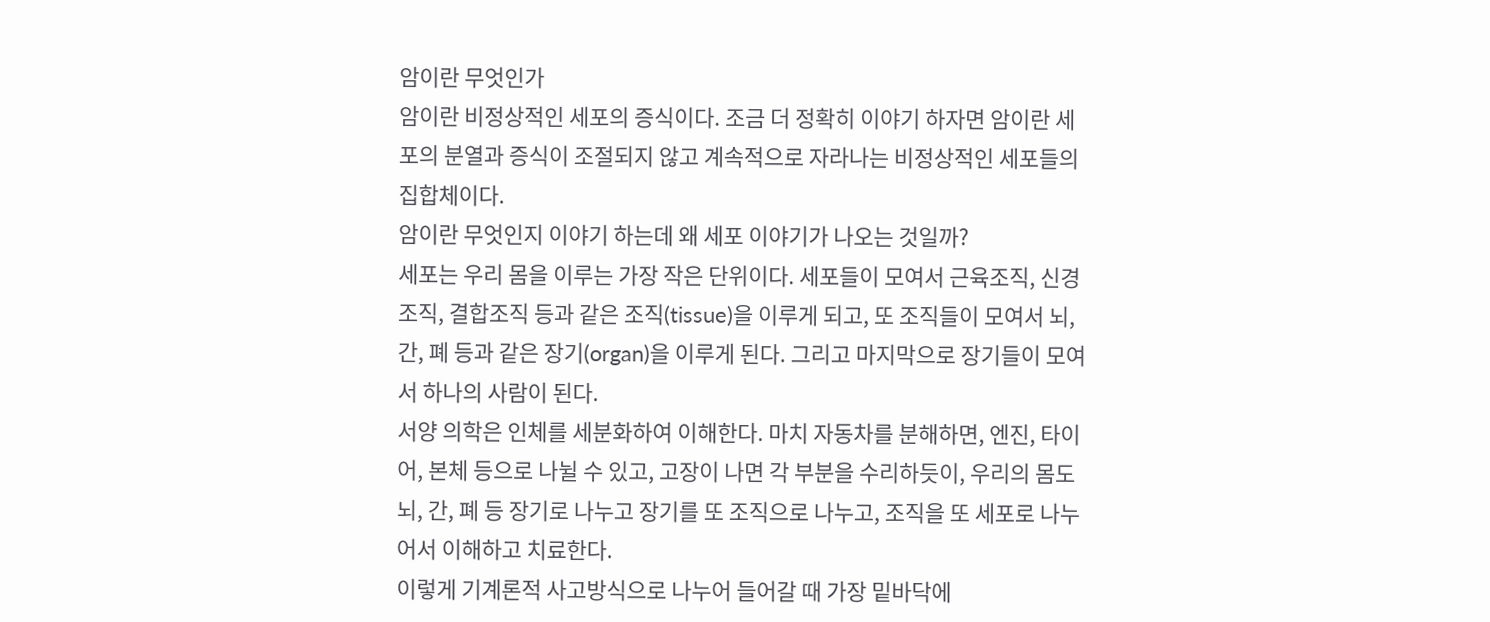암이란 무엇인가
암이란 비정상적인 세포의 증식이다. 조금 더 정확히 이야기 하자면 암이란 세포의 분열과 증식이 조절되지 않고 계속적으로 자라나는 비정상적인 세포들의 집합체이다.
암이란 무엇인지 이야기 하는데 왜 세포 이야기가 나오는 것일까?
세포는 우리 몸을 이루는 가장 작은 단위이다. 세포들이 모여서 근육조직, 신경조직, 결합조직 등과 같은 조직(tissue)을 이루게 되고, 또 조직들이 모여서 뇌, 간, 폐 등과 같은 장기(organ)을 이루게 된다. 그리고 마지막으로 장기들이 모여서 하나의 사람이 된다.
서양 의학은 인체를 세분화하여 이해한다. 마치 자동차를 분해하면, 엔진, 타이어, 본체 등으로 나뉠 수 있고, 고장이 나면 각 부분을 수리하듯이, 우리의 몸도 뇌, 간, 폐 등 장기로 나누고 장기를 또 조직으로 나누고, 조직을 또 세포로 나누어서 이해하고 치료한다.
이렇게 기계론적 사고방식으로 나누어 들어갈 때 가장 밑바닥에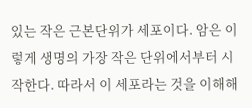있는 작은 근본단위가 세포이다. 암은 이렇게 생명의 가장 작은 단위에서부터 시작한다. 따라서 이 세포라는 것을 이해해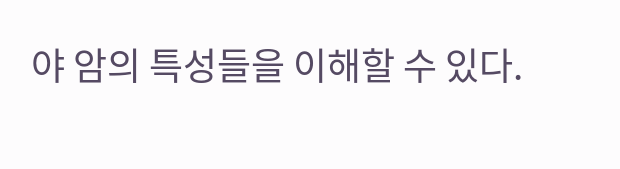야 암의 특성들을 이해할 수 있다.